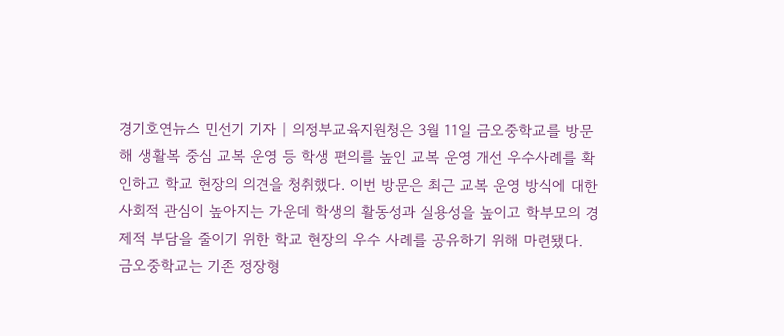경기호연뉴스 민선기 기자 | 의정부교육지원청은 3월 11일 금오중학교를 방문해 생활복 중심 교복 운영 등 학생 편의를 높인 교복 운영 개선 우수사례를 확인하고 학교 현장의 의견을 청취했다. 이번 방문은 최근 교복 운영 방식에 대한 사회적 관심이 높아지는 가운데 학생의 활동성과 실용성을 높이고 학부모의 경제적 부담을 줄이기 위한 학교 현장의 우수 사례를 공유하기 위해 마련됐다. 금오중학교는 기존 정장형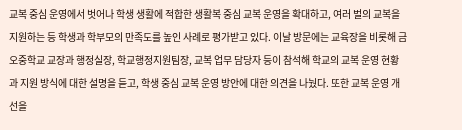교복 중심 운영에서 벗어나 학생 생활에 적합한 생활복 중심 교복 운영을 확대하고, 여러 벌의 교복을 지원하는 등 학생과 학부모의 만족도를 높인 사례로 평가받고 있다. 이날 방문에는 교육장을 비롯해 금오중학교 교장과 행정실장, 학교행정지원팀장, 교복 업무 담당자 등이 참석해 학교의 교복 운영 현황과 지원 방식에 대한 설명을 듣고, 학생 중심 교복 운영 방안에 대한 의견을 나눴다. 또한 교복 운영 개선을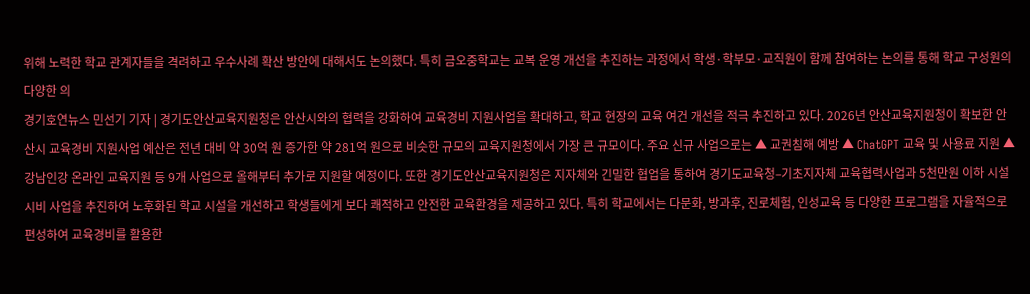위해 노력한 학교 관계자들을 격려하고 우수사례 확산 방안에 대해서도 논의했다. 특히 금오중학교는 교복 운영 개선을 추진하는 과정에서 학생·학부모·교직원이 함께 참여하는 논의를 통해 학교 구성원의 다양한 의
경기호연뉴스 민선기 기자 | 경기도안산교육지원청은 안산시와의 협력을 강화하여 교육경비 지원사업을 확대하고, 학교 현장의 교육 여건 개선을 적극 추진하고 있다. 2026년 안산교육지원청이 확보한 안산시 교육경비 지원사업 예산은 전년 대비 약 30억 원 증가한 약 281억 원으로 비슷한 규모의 교육지원청에서 가장 큰 규모이다. 주요 신규 사업으로는 ▲ 교권침해 예방 ▲ ChatGPT 교육 및 사용료 지원 ▲ 강남인강 온라인 교육지원 등 9개 사업으로 올해부터 추가로 지원할 예정이다. 또한 경기도안산교육지원청은 지자체와 긴밀한 협업을 통하여 경기도교육청–기초지자체 교육협력사업과 5천만원 이하 시설 시비 사업을 추진하여 노후화된 학교 시설을 개선하고 학생들에게 보다 쾌적하고 안전한 교육환경을 제공하고 있다. 특히 학교에서는 다문화, 방과후, 진로체험, 인성교육 등 다양한 프로그램을 자율적으로 편성하여 교육경비를 활용한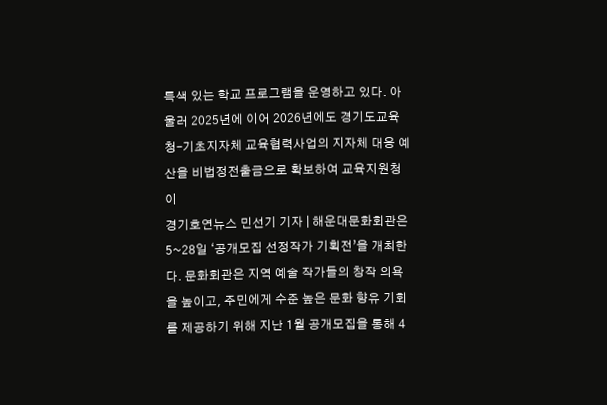특색 있는 학교 프로그램을 운영하고 있다. 아울러 2025년에 이어 2026년에도 경기도교육청–기초지자체 교육협력사업의 지자체 대응 예산을 비법정전출금으로 확보하여 교육지원청이
경기호연뉴스 민선기 기자 | 해운대문화회관은 5~28일 ‘공개모집 선정작가 기획전’을 개최한다. 문화회관은 지역 예술 작가들의 창작 의욕을 높이고, 주민에게 수준 높은 문화 향유 기회를 제공하기 위해 지난 1월 공개모집을 통해 4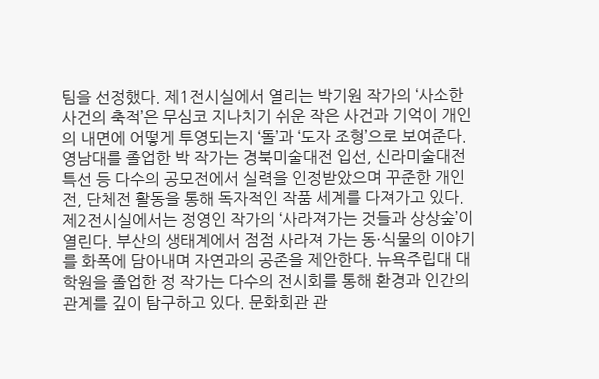팀을 선정했다. 제1전시실에서 열리는 박기원 작가의 ‘사소한 사건의 축적’은 무심코 지나치기 쉬운 작은 사건과 기억이 개인의 내면에 어떻게 투영되는지 ‘돌’과 ‘도자 조형’으로 보여준다. 영남대를 졸업한 박 작가는 경북미술대전 입선, 신라미술대전 특선 등 다수의 공모전에서 실력을 인정받았으며 꾸준한 개인전, 단체전 활동을 통해 독자적인 작품 세계를 다져가고 있다. 제2전시실에서는 정영인 작가의 ‘사라져가는 것들과 상상숲’이 열린다. 부산의 생태계에서 점점 사라져 가는 동·식물의 이야기를 화폭에 담아내며 자연과의 공존을 제안한다. 뉴욕주립대 대학원을 졸업한 정 작가는 다수의 전시회를 통해 환경과 인간의 관계를 깊이 탐구하고 있다. 문화회관 관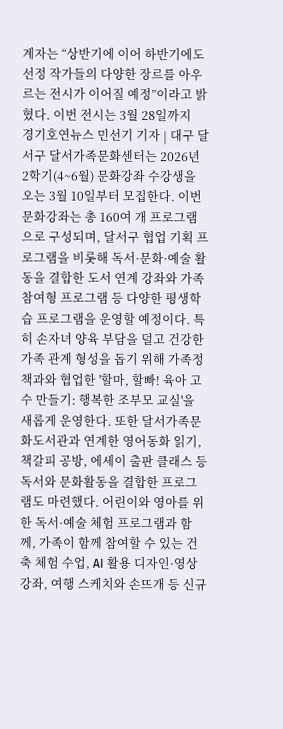계자는 “상반기에 이어 하반기에도 선정 작가들의 다양한 장르를 아우르는 전시가 이어질 예정”이라고 밝혔다. 이번 전시는 3월 28일까지
경기호연뉴스 민선기 기자 | 대구 달서구 달서가족문화센터는 2026년 2학기(4~6월) 문화강좌 수강생을 오는 3월 10일부터 모집한다. 이번 문화강좌는 총 160여 개 프로그램으로 구성되며, 달서구 협업 기획 프로그램을 비롯해 독서·문화·예술 활동을 결합한 도서 연계 강좌와 가족 참여형 프로그램 등 다양한 평생학습 프로그램을 운영할 예정이다. 특히 손자녀 양육 부담을 덜고 건강한 가족 관계 형성을 돕기 위해 가족정책과와 협업한 '할마, 할빠! 육아 고수 만들기: 행복한 조부모 교실'을 새롭게 운영한다. 또한 달서가족문화도서관과 연계한 영어동화 읽기, 책갈피 공방, 에세이 출판 클래스 등 독서와 문화활동을 결합한 프로그램도 마련했다. 어린이와 영아를 위한 독서·예술 체험 프로그램과 함께, 가족이 함께 참여할 수 있는 건축 체험 수업, AI 활용 디자인·영상 강좌, 여행 스케치와 손뜨개 등 신규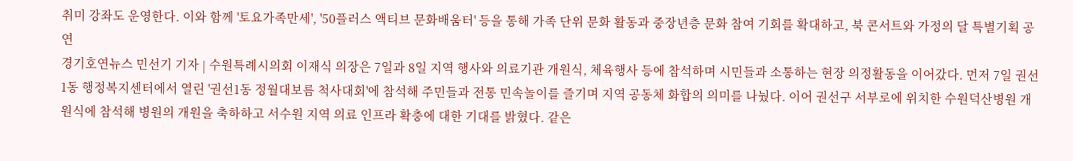취미 강좌도 운영한다. 이와 함께 '토요가족만세', '50플러스 액티브 문화배움터' 등을 통해 가족 단위 문화 활동과 중장년층 문화 참여 기회를 확대하고, 북 콘서트와 가정의 달 특별기획 공연
경기호연뉴스 민선기 기자 | 수원특례시의회 이재식 의장은 7일과 8일 지역 행사와 의료기관 개원식, 체육행사 등에 참석하며 시민들과 소통하는 현장 의정활동을 이어갔다. 먼저 7일 권선1동 행정복지센터에서 열린 '권선1동 정월대보름 척사대회'에 참석해 주민들과 전통 민속놀이를 즐기며 지역 공동체 화합의 의미를 나눴다. 이어 권선구 서부로에 위치한 수원덕산병원 개원식에 참석해 병원의 개원을 축하하고 서수원 지역 의료 인프라 확충에 대한 기대를 밝혔다. 같은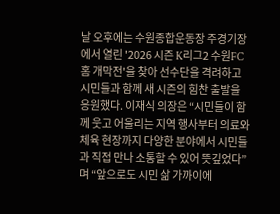날 오후에는 수원종합운동장 주경기장에서 열린 '2026 시즌 K리그2 수원FC 홈 개막전'을 찾아 선수단을 격려하고 시민들과 함께 새 시즌의 힘찬 출발을 응원했다. 이재식 의장은 “시민들이 함께 웃고 어울리는 지역 행사부터 의료와 체육 현장까지 다양한 분야에서 시민들과 직접 만나 소통할 수 있어 뜻깊었다”며 “앞으로도 시민 삶 가까이에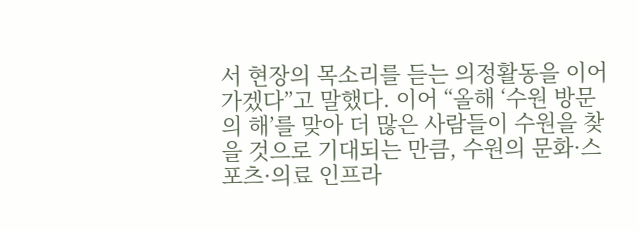서 현장의 목소리를 듣는 의정활동을 이어가겠다”고 말했다. 이어 “올해 ‘수원 방문의 해’를 맞아 더 많은 사람들이 수원을 찾을 것으로 기대되는 만큼, 수원의 문화·스포츠·의료 인프라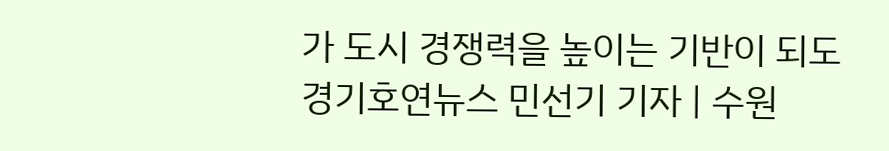가 도시 경쟁력을 높이는 기반이 되도
경기호연뉴스 민선기 기자 | 수원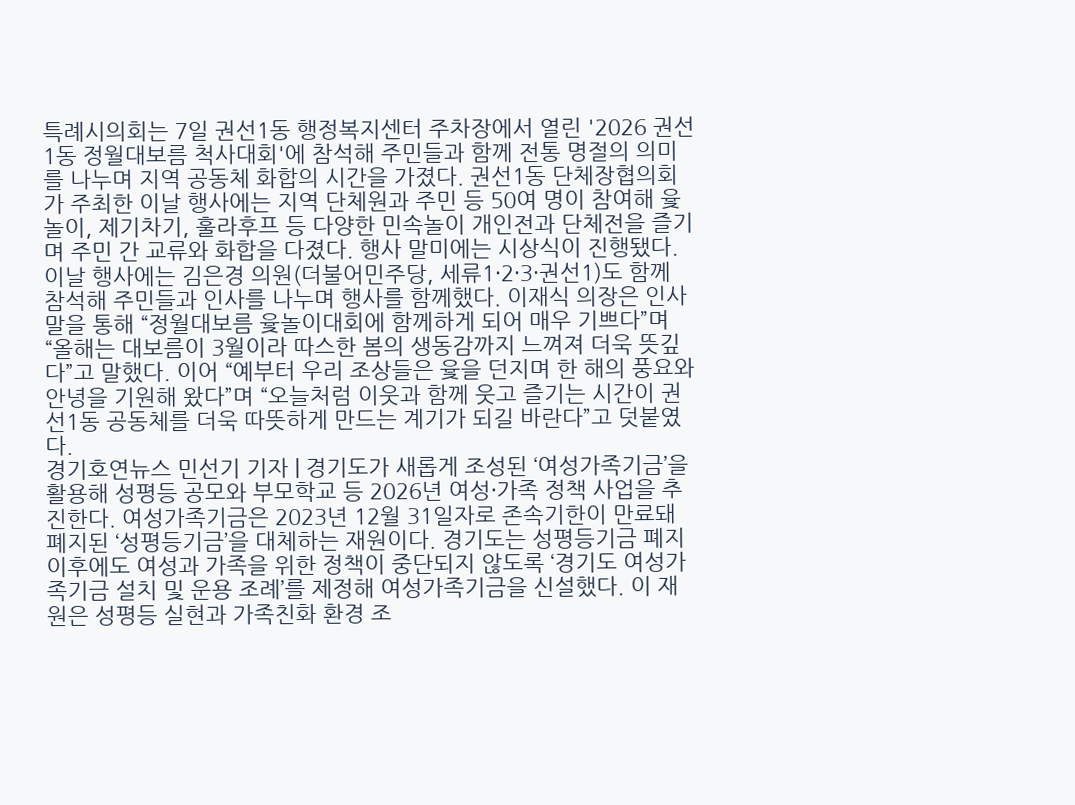특례시의회는 7일 권선1동 행정복지센터 주차장에서 열린 '2026 권선1동 정월대보름 척사대회'에 참석해 주민들과 함께 전통 명절의 의미를 나누며 지역 공동체 화합의 시간을 가졌다. 권선1동 단체장협의회가 주최한 이날 행사에는 지역 단체원과 주민 등 50여 명이 참여해 윷놀이, 제기차기, 훌라후프 등 다양한 민속놀이 개인전과 단체전을 즐기며 주민 간 교류와 화합을 다졌다. 행사 말미에는 시상식이 진행됐다. 이날 행사에는 김은경 의원(더불어민주당, 세류1·2·3·권선1)도 함께 참석해 주민들과 인사를 나누며 행사를 함께했다. 이재식 의장은 인사말을 통해 “정월대보름 윷놀이대회에 함께하게 되어 매우 기쁘다”며 “올해는 대보름이 3월이라 따스한 봄의 생동감까지 느껴져 더욱 뜻깊다”고 말했다. 이어 “예부터 우리 조상들은 윷을 던지며 한 해의 풍요와 안녕을 기원해 왔다”며 “오늘처럼 이웃과 함께 웃고 즐기는 시간이 권선1동 공동체를 더욱 따뜻하게 만드는 계기가 되길 바란다”고 덧붙였다.
경기호연뉴스 민선기 기자 | 경기도가 새롭게 조성된 ‘여성가족기금’을 활용해 성평등 공모와 부모학교 등 2026년 여성·가족 정책 사업을 추진한다. 여성가족기금은 2023년 12월 31일자로 존속기한이 만료돼 폐지된 ‘성평등기금’을 대체하는 재원이다. 경기도는 성평등기금 폐지 이후에도 여성과 가족을 위한 정책이 중단되지 않도록 ‘경기도 여성가족기금 설치 및 운용 조례’를 제정해 여성가족기금을 신설했다. 이 재원은 성평등 실현과 가족친화 환경 조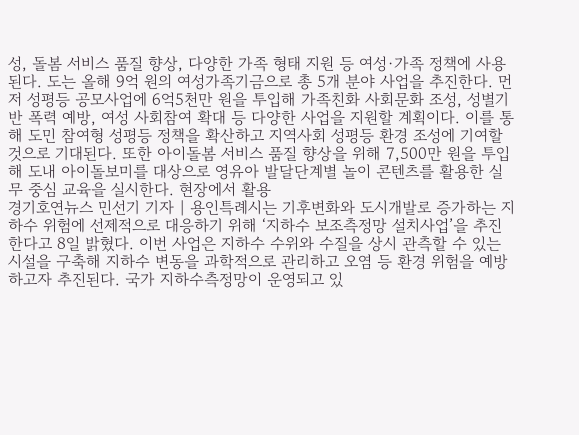성, 돌봄 서비스 품질 향상, 다양한 가족 형태 지원 등 여성·가족 정책에 사용된다. 도는 올해 9억 원의 여성가족기금으로 총 5개 분야 사업을 추진한다. 먼저 성평등 공모사업에 6억5천만 원을 투입해 가족친화 사회문화 조성, 성별기반 폭력 예방, 여성 사회참여 확대 등 다양한 사업을 지원할 계획이다. 이를 통해 도민 참여형 성평등 정책을 확산하고 지역사회 성평등 환경 조성에 기여할 것으로 기대된다. 또한 아이돌봄 서비스 품질 향상을 위해 7,500만 원을 투입해 도내 아이돌보미를 대상으로 영유아 발달단계별 놀이 콘텐츠를 활용한 실무 중심 교육을 실시한다. 현장에서 활용
경기호연뉴스 민선기 기자 | 용인특례시는 기후변화와 도시개발로 증가하는 지하수 위험에 선제적으로 대응하기 위해 ‘지하수 보조측정망 설치사업’을 추진한다고 8일 밝혔다. 이번 사업은 지하수 수위와 수질을 상시 관측할 수 있는 시설을 구축해 지하수 변동을 과학적으로 관리하고 오염 등 환경 위험을 예방하고자 추진된다. 국가 지하수측정망이 운영되고 있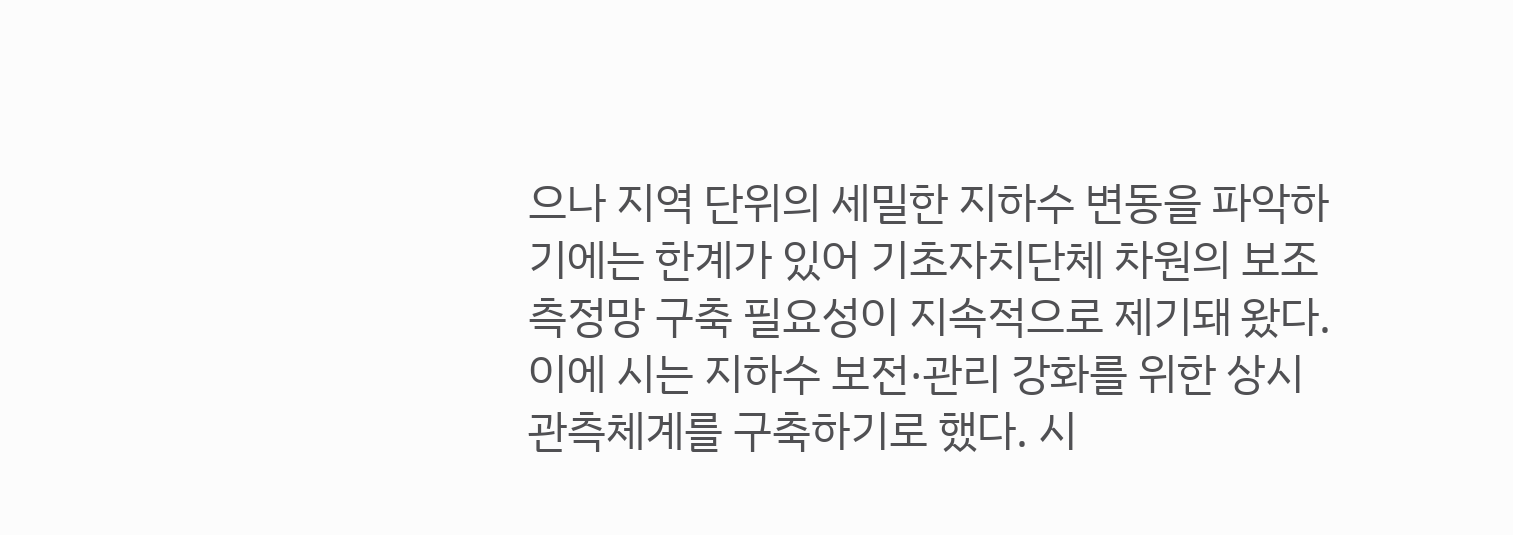으나 지역 단위의 세밀한 지하수 변동을 파악하기에는 한계가 있어 기초자치단체 차원의 보조측정망 구축 필요성이 지속적으로 제기돼 왔다. 이에 시는 지하수 보전·관리 강화를 위한 상시 관측체계를 구축하기로 했다. 시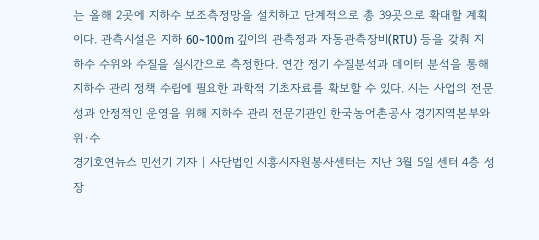는 올해 2곳에 지하수 보조측정망을 설치하고 단계적으로 총 39곳으로 확대할 계획이다. 관측시설은 지하 60~100m 깊이의 관측정과 자동관측장비(RTU) 등을 갖춰 지하수 수위와 수질을 실시간으로 측정한다. 연간 정기 수질분석과 데이터 분석을 통해 지하수 관리 정책 수립에 필요한 과학적 기초자료를 확보할 수 있다. 시는 사업의 전문성과 안정적인 운영을 위해 지하수 관리 전문기관인 한국농어촌공사 경기지역본부와 위·수
경기호연뉴스 민선기 기자 | 사단법인 시흥시자원봉사센터는 지난 3월 5일 센터 4층 성장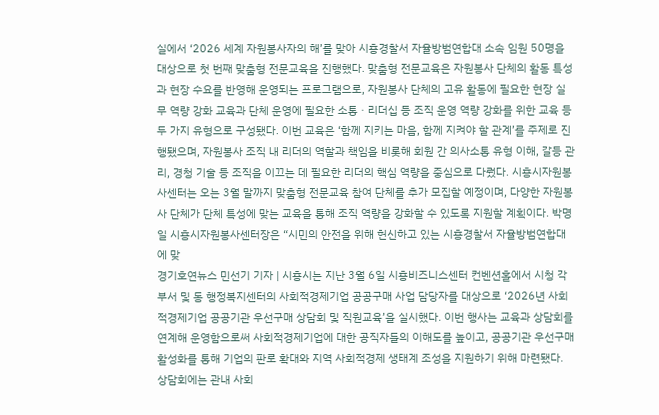실에서 ‘2026 세계 자원봉사자의 해’를 맞아 시흥경찰서 자율방범연합대 소속 임원 50명을 대상으로 첫 번째 맞춤형 전문교육을 진행했다. 맞춤형 전문교육은 자원봉사 단체의 활동 특성과 현장 수요를 반영해 운영되는 프로그램으로, 자원봉사 단체의 고유 활동에 필요한 현장 실무 역량 강화 교육과 단체 운영에 필요한 소통ㆍ리더십 등 조직 운영 역량 강화를 위한 교육 등 두 가지 유형으로 구성됐다. 이번 교육은 ‘함께 지키는 마음, 함께 지켜야 할 관계’를 주제로 진행됐으며, 자원봉사 조직 내 리더의 역할과 책임을 비롯해 회원 간 의사소통 유형 이해, 갈등 관리, 경청 기술 등 조직을 이끄는 데 필요한 리더의 핵심 역량을 중심으로 다뤘다. 시흥시자원봉사센터는 오는 3월 말까지 맞춤형 전문교육 참여 단체를 추가 모집할 예정이며, 다양한 자원봉사 단체가 단체 특성에 맞는 교육을 통해 조직 역량을 강화할 수 있도록 지원할 계획이다. 박명일 시흥시자원봉사센터장은 “시민의 안전을 위해 헌신하고 있는 시흥경찰서 자율방범연합대에 맞
경기호연뉴스 민선기 기자 | 시흥시는 지난 3월 6일 시흥비즈니스센터 컨벤션홀에서 시청 각 부서 및 동 행정복지센터의 사회적경제기업 공공구매 사업 담당자를 대상으로 ‘2026년 사회적경제기업 공공기관 우선구매 상담회 및 직원교육’을 실시했다. 이번 행사는 교육과 상담회를 연계해 운영함으로써 사회적경제기업에 대한 공직자들의 이해도를 높이고, 공공기관 우선구매 활성화를 통해 기업의 판로 확대와 지역 사회적경제 생태계 조성을 지원하기 위해 마련됐다. 상담회에는 관내 사회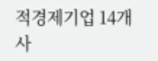적경제기업 14개사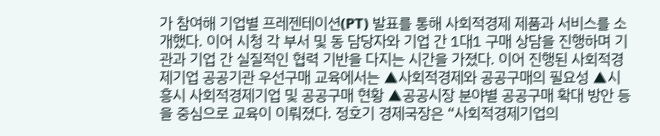가 참여해 기업별 프레젠테이션(PT) 발표를 통해 사회적경제 제품과 서비스를 소개했다. 이어 시청 각 부서 및 동 담당자와 기업 간 1대1 구매 상담을 진행하며 기관과 기업 간 실질적인 협력 기반을 다지는 시간을 가졌다. 이어 진행된 사회적경제기업 공공기관 우선구매 교육에서는 ▲사회적경제와 공공구매의 필요성 ▲시흥시 사회적경제기업 및 공공구매 현황 ▲공공시장 분야별 공공구매 확대 방안 등을 중심으로 교육이 이뤄졌다. 정호기 경제국장은 “사회적경제기업의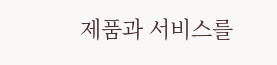제품과 서비스를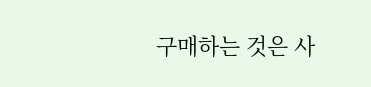구매하는 것은 사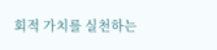회적 가치를 실천하는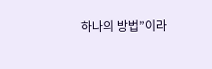하나의 방법”이라